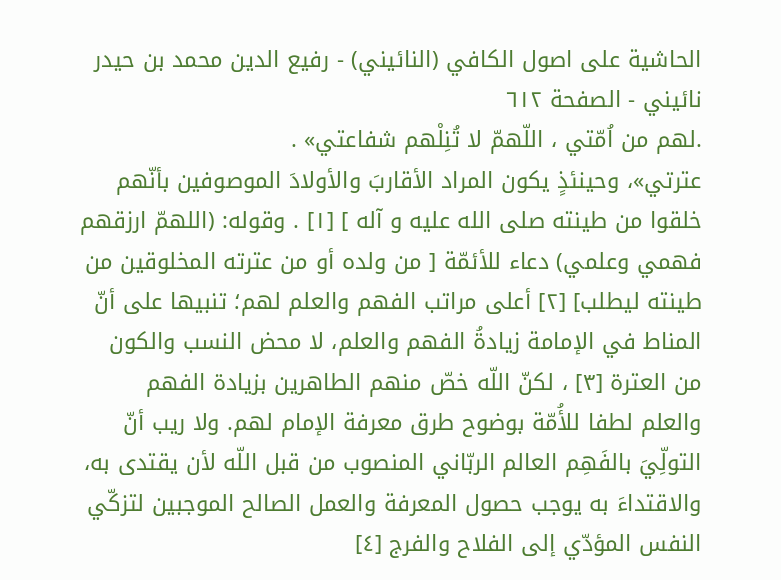الحاشية علی اصول الكافي (النائيني) - رفيع الدين محمد بن حيدر نائيني - الصفحة ٦١٢
.لهم من اُمّتي ، اللّهمّ لا تُنِلْهم شفاعتي» .
عترتي»، وحينئذٍ يكون المراد الأقاربَ والأولادَ الموصوفين بأنّهم خلقوا من طينته صلى الله عليه و آله ] [١] . وقوله: (اللهمّ ارزقهم فهمي وعلمي) دعاء للأئمّة [ من ولده أو من عترته المخلوقين من طينته ليطلب] [٢] أعلى مراتب الفهم والعلم لهم؛ تنبيها على أنّ المناط في الإمامة زيادةُ الفهم والعلم، لا محض النسب والكون من العترة [٣] ، لكنّ اللّه خصّ منهم الطاهرين بزيادة الفهم والعلم لطفا للأُمّة بوضوح طرق معرفة الإمام لهم. ولا ريب أنّ التولِّيَ بالفَهِم العالم الربّاني المنصوب من قبل اللّه لأن يقتدى به، والاقتداءَ به يوجب حصول المعرفة والعمل الصالح الموجبين لتزكّي النفس المؤدّي إلى الفلاح والفرج [٤]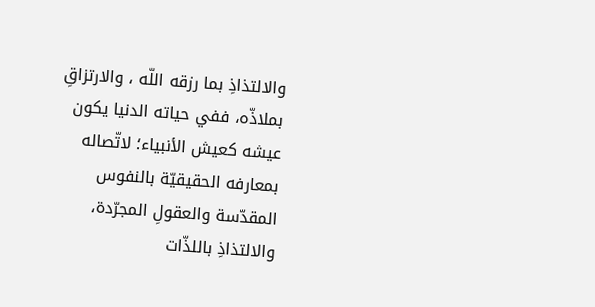والالتذاذِ بما رزقه اللّه ، والارتزاقِ بملاذّه، ففي حياته الدنيا يكون عيشه كعيش الأنبياء؛ لاتّصاله بمعارفه الحقيقيّة بالنفوس المقدّسة والعقولِ المجرّدة، والالتذاذِ باللذّات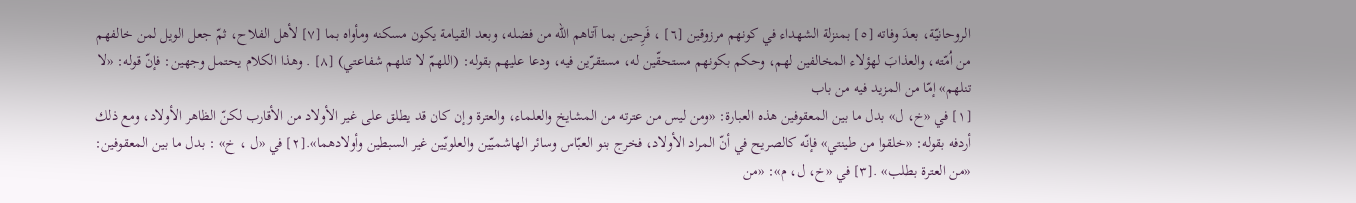الروحانيّة، بعدَ وفاته [٥] بمنزلة الشهداء في كونهم مرزوقين [٦] ، فَرِحين بما آتاهم اللّه من فضله، وبعد القيامة يكون مسكنه ومأواه بما [٧] لأهل الفلاح، ثمّ جعل الويل لمن خالفهم من اُمّته، والعذابَ لهؤلاء المخالفين لهم، وحكم بكونهم مستحقّين له، مستقرّين فيه، ودعا عليهم بقوله: (اللهمّ لا تنلهم شفاعتي) [٨] . وهذا الكلام يحتمل وجهين: فإنّ قوله: «لا تنلهم» إمّا من المزيد فيه من باب
[١] في «خ، ل» بدل ما بين المعقوفين هذه العبارة: «ومن ليس من عترته من المشايخ والعلماء، والعترة وإن كان قد يطلق على غير الأولاد من الأقارب لكنّ الظاهر الأولاد، ومع ذلك أردفه بقوله: «خلقوا من طينتي» فإنّه كالصريح في أنّ المراد الأولاد، فخرج بنو العبّاس وسائر الهاشميّين والعلويّين غير السبطين وأولادهما».[٢] في «ل ، خ» : بدل ما بين المعقوفين: «من العترة بطلب» .[٣] في «خ، ل، م»: «من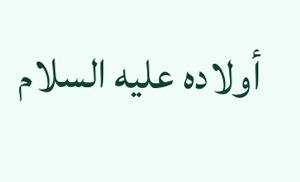أولاده عليه السلام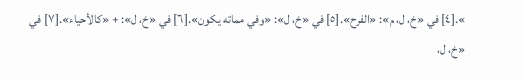».[٤] في «خ، ل، م»: «الفرح».[٥] في «خ، ل»: «وفي مماته يكون».[٦] في «خ، ل»: + «كالأحياء».[٧] في «خ، ل،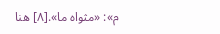م»: «مثواه ما».[٨] هنا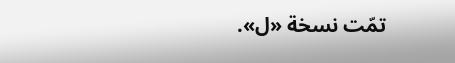تمّت نسخة «ل».